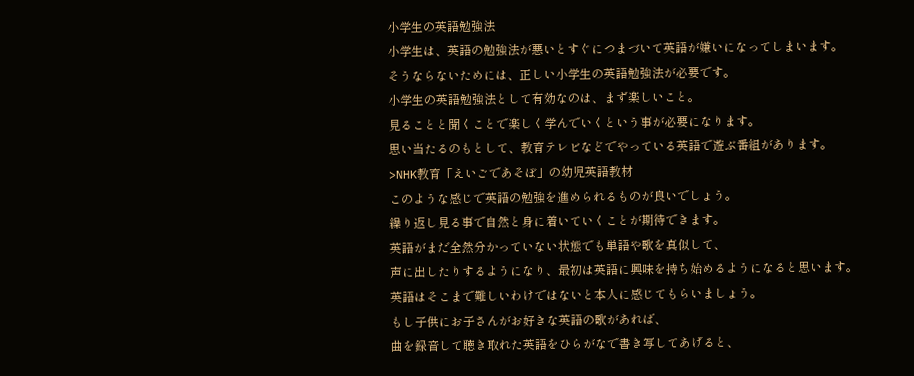小学生の英語勉強法
小学生は、英語の勉強法が悪いとすぐにつまづいて英語が嫌いになってしまいます。
そうならないためには、正しい小学生の英語勉強法が必要です。
小学生の英語勉強法として有効なのは、まず楽しいこと。
見ることと聞くことで楽しく学んでいくという事が必要になります。
思い当たるのもとして、教育テレビなどでやっている英語で遊ぶ番組があります。
>NHK教育「えいごであそぼ」の幼児英語教材
このような感じで英語の勉強を進められるものが良いでしょう。
繰り返し見る事で自然と身に着いていくことが期待できます。
英語がまだ全然分かっていない状態でも単語や歌を真似して、
声に出したりするようになり、最初は英語に興味を持ち始めるようになると思います。
英語はそこまで難しいわけではないと本人に感じてもらいましょう。
もし子供にお子さんがお好きな英語の歌があれば、
曲を録音して聴き取れた英語をひらがなで書き写してあげると、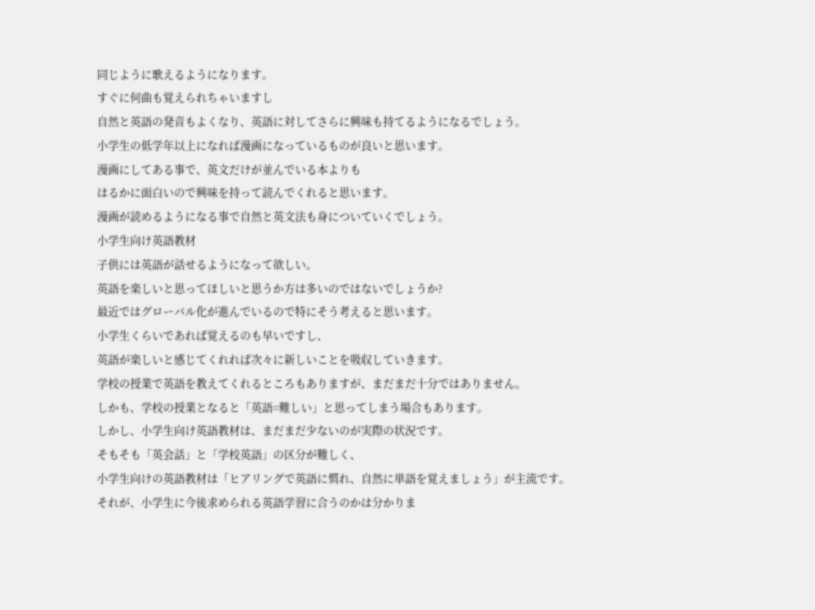同じように歌えるようになります。
すぐに何曲も覚えられちゃいますし
自然と英語の発音もよくなり、英語に対してさらに興味も持てるようになるでしょう。
小学生の低学年以上になれば漫画になっているものが良いと思います。
漫画にしてある事で、英文だけが並んでいる本よりも
はるかに面白いので興味を持って読んでくれると思います。
漫画が読めるようになる事で自然と英文法も身についていくでしょう。
小学生向け英語教材
子供には英語が話せるようになって欲しい。
英語を楽しいと思ってほしいと思うか方は多いのではないでしょうか?
最近ではグローバル化が進んでいるので特にそう考えると思います。
小学生くらいであれば覚えるのも早いですし、
英語が楽しいと感じてくれれば次々に新しいことを吸収していきます。
学校の授業で英語を教えてくれるところもありますが、まだまだ十分ではありません。
しかも、学校の授業となると「英語=難しい」と思ってしまう場合もあります。
しかし、小学生向け英語教材は、まだまだ少ないのが実際の状況です。
そもそも「英会話」と「学校英語」の区分が難しく、
小学生向けの英語教材は「ヒアリングで英語に慣れ、自然に単語を覚えましょう」が主流です。
それが、小学生に今後求められる英語学習に合うのかは分かりま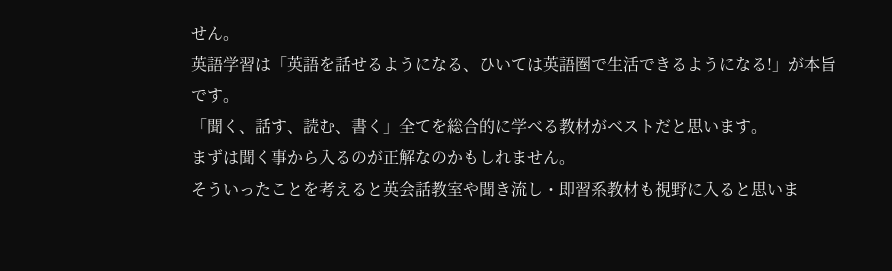せん。
英語学習は「英語を話せるようになる、ひいては英語圏で生活できるようになる!」が本旨です。
「聞く、話す、読む、書く」全てを総合的に学べる教材がベストだと思います。
まずは聞く事から入るのが正解なのかもしれません。
そういったことを考えると英会話教室や聞き流し・即習系教材も視野に入ると思いま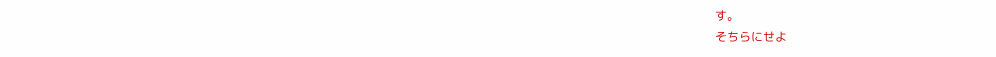す。
そちらにせよ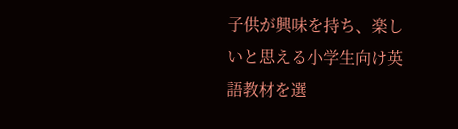子供が興味を持ち、楽しいと思える小学生向け英語教材を選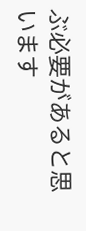ぶ必要があると思います